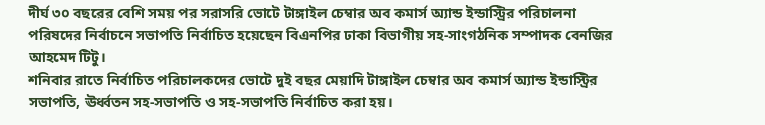দীর্ঘ ৩০ বছরের বেশি সময় পর সরাসরি ভোটে টাঙ্গাইল চেম্বার অব কমার্স অ্যান্ড ইন্ডাস্ট্রির পরিচালনা পরিষদের নির্বাচনে সভাপতি নির্বাচিত হয়েছেন বিএনপির ঢাকা বিভাগীয় সহ-সাংগঠনিক সম্পাদক বেনজির আহমেদ টিটু।
শনিবার রাতে নির্বাচিত পরিচালকদের ভোটে দুই বছর মেয়াদি টাঙ্গাইল চেম্বার অব কমার্স অ্যান্ড ইন্ডাস্ট্রির সভাপতি, ঊর্ধ্বতন সহ-সভাপতি ও সহ-সভাপতি নির্বাচিত করা হয়।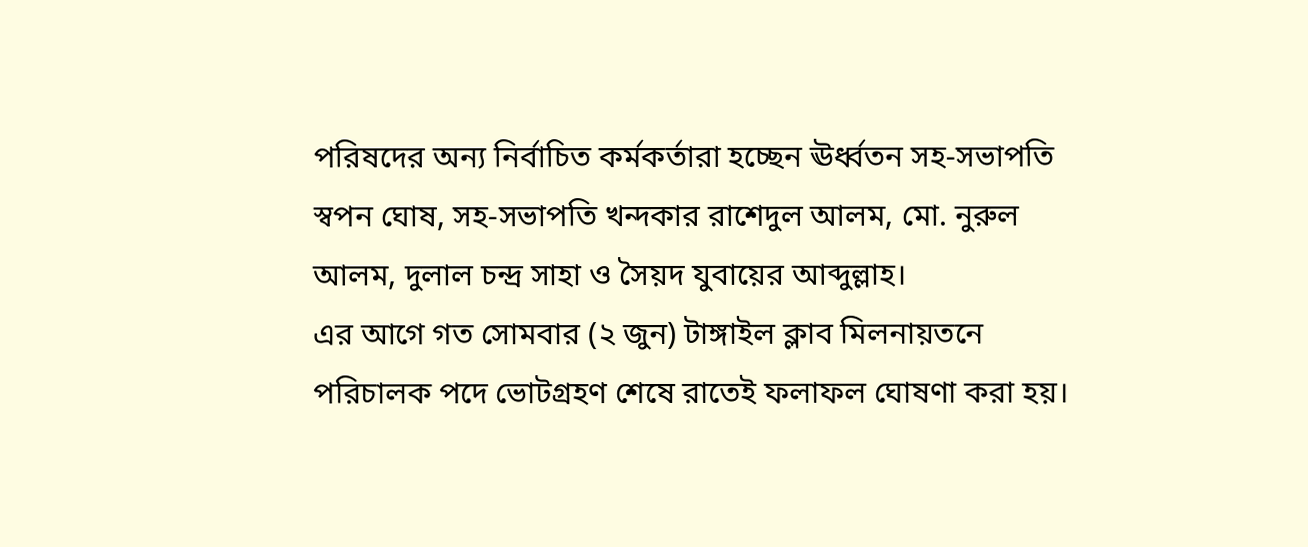পরিষদের অন্য নির্বাচিত কর্মকর্তারা হচ্ছেন ঊর্ধ্বতন সহ-সভাপতি স্বপন ঘোষ, সহ-সভাপতি খন্দকার রাশেদুল আলম, মো. নুরুল আলম, দুলাল চন্দ্র সাহা ও সৈয়দ যুবায়ের আব্দুল্লাহ।
এর আগে গত সোমবার (২ জুন) টাঙ্গাইল ক্লাব মিলনায়তনে পরিচালক পদে ভোটগ্রহণ শেষে রাতেই ফলাফল ঘোষণা করা হয়।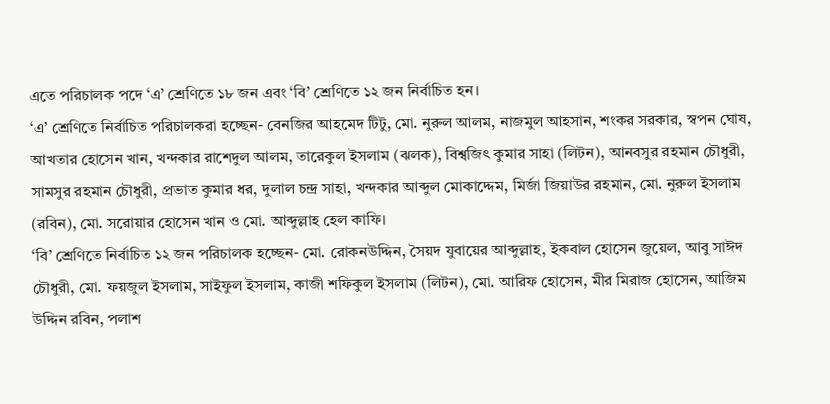এতে পরিচালক পদে ‘এ’ শ্রেণিতে ১৮ জন এবং ‘বি’ শ্রেণিতে ১২ জন নির্বাচিত হন।
‘এ’ শ্রেণিতে নির্বাচিত পরিচালকরা হচ্ছেন- বেনজির আহমেদ টিটু, মো. নুরুল আলম, নাজমুল আহসান, শংকর সরকার, স্বপন ঘোষ, আখতার হোসেন খান, খন্দকার রাশেদুল আলম, তারেকুল ইসলাম (ঝলক), বিশ্বজিৎ কুমার সাহা (লিটন), আনবসুর রহমান চৌধুরী, সামসুর রহমান চৌধুরী, প্রভাত কুমার ধর, দুলাল চন্দ্র সাহা, খন্দকার আব্দুল মোকাদ্দেম, মির্জা জিয়াউর রহমান, মো. নুরুল ইসলাম (রবিন), মো. সরোয়ার হোসেন খান ও মো. আব্দুল্লাহ হেল কাফি।
‘বি’ শ্রেণিতে নির্বাচিত ১২ জন পরিচালক হচ্ছেন- মো. রোকনউদ্দিন, সৈয়দ যুবায়ের আব্দুল্লাহ, ইকবাল হোসেন জুয়েল, আবু সাঈদ চৌধুরী, মো. ফয়জুল ইসলাম, সাইফুল ইসলাম, কাজী শফিকুল ইসলাম (লিটন), মো. আরিফ হোসেন, মীর মিরাজ হোসেন, আজিম উদ্দিন রবিন, পলাশ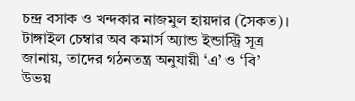চন্দ্র বসাক ও খন্দকার নাজমুল হায়দার (সৈকত)।
টাঙ্গাইল চেম্বার অব কমার্স অ্যান্ড ইন্ডাস্ট্রি সূত্র জানায়, তাদের গঠনতন্ত্র অনুযায়ী ‘এ’ ও ‘বি’ উভয়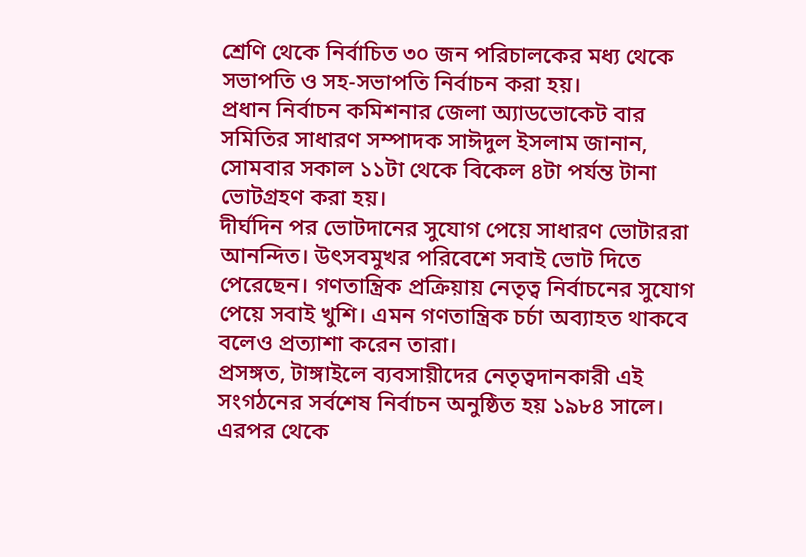শ্রেণি থেকে নির্বাচিত ৩০ জন পরিচালকের মধ্য থেকে সভাপতি ও সহ-সভাপতি নির্বাচন করা হয়।
প্রধান নির্বাচন কমিশনার জেলা অ্যাডভোকেট বার সমিতির সাধারণ সম্পাদক সাঈদুল ইসলাম জানান, সোমবার সকাল ১১টা থেকে বিকেল ৪টা পর্যন্ত টানা ভোটগ্রহণ করা হয়।
দীর্ঘদিন পর ভোটদানের সুযোগ পেয়ে সাধারণ ভোটাররা আনন্দিত। উৎসবমুখর পরিবেশে সবাই ভোট দিতে পেরেছেন। গণতান্ত্রিক প্রক্রিয়ায় নেতৃত্ব নির্বাচনের সুযোগ পেয়ে সবাই খুশি। এমন গণতান্ত্রিক চর্চা অব্যাহত থাকবে বলেও প্রত্যাশা করেন তারা।
প্রসঙ্গত, টাঙ্গাইলে ব্যবসায়ীদের নেতৃত্বদানকারী এই সংগঠনের সর্বশেষ নির্বাচন অনুষ্ঠিত হয় ১৯৮৪ সালে। এরপর থেকে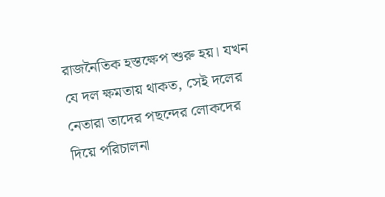রাজনৈতিক হস্তক্ষেপ শুরু হয়। যখন যে দল ক্ষমতায় থাকত, সেই দলের নেতারা তাদের পছন্দের লোকদের দিয়ে পরিচালনা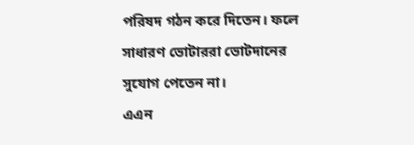পরিষদ গঠন করে দিতেন। ফলে সাধারণ ভোটাররা ভোটদানের সুযোগ পেতেন না।
এএন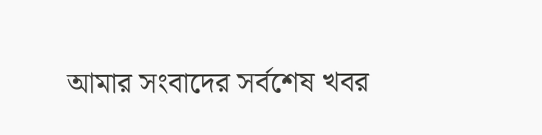আমার সংবাদের সর্বশেষ খবর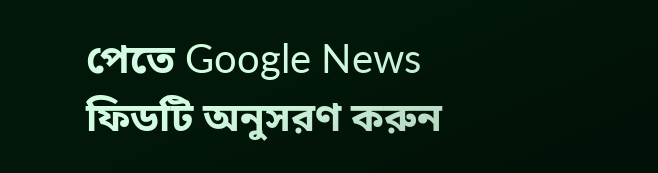পেতে Google News ফিডটি অনুসরণ করুন